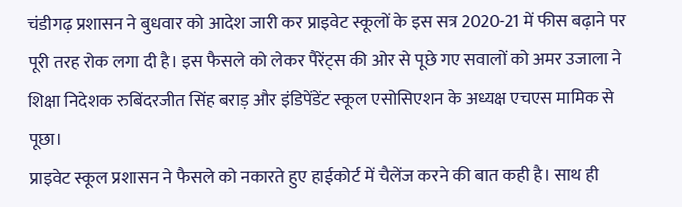चंडीगढ़ प्रशासन ने बुधवार को आदेश जारी कर प्राइवेट स्कूलों के इस सत्र 2020-21 में फीस बढ़ाने पर पूरी तरह रोक लगा दी है। इस फैसले को लेकर पैरेंट्स की ओर से पूछे गए सवालों को अमर उजाला ने शिक्षा निदेशक रुबिंदरजीत सिंह बराड़ और इंडिपेंडेंट स्कूल एसोसिएशन के अध्यक्ष एचएस मामिक से पूछा।
प्राइवेट स्कूल प्रशासन ने फैसले को नकारते हुए हाईकोर्ट में चैलेंज करने की बात कही है। साथ ही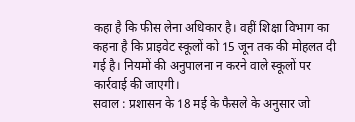कहा है कि फीस लेना अधिकार है। वहीं शिक्षा विभाग का कहना है कि प्राइवेट स्कूलों को 15 जून तक की मोहलत दी गई है। नियमों की अनुपालना न करने वाले स्कूलों पर कार्रवाई की जाएगी।
सवाल : प्रशासन के 18 मई के फैसले के अनुसार जो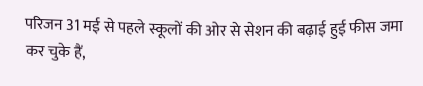परिजन 31 मई से पहले स्कूलों की ओर से सेशन की बढ़ाई हुई फीस जमा कर चुके हैं,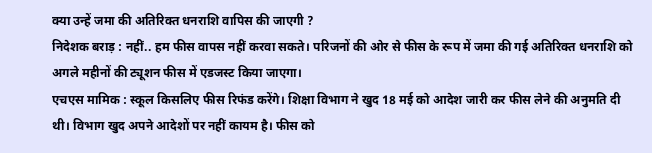क्या उन्हें जमा की अतिरिक्त धनराशि वापिस की जाएगी ?
निदेशक बराड़ : नहीं.. हम फीस वापस नहीं करवा सकते। परिजनों की ओर से फीस के रूप में जमा की गई अतिरिक्त धनराशि को अगले महीनों की ट्यूशन फीस में एडजस्ट किया जाएगा।
एचएस मामिक : स्कूल किसलिए फीस रिफंड करेंगे। शिक्षा विभाग ने खुद 18 मई को आदेश जारी कर फीस लेने की अनुमति दी थी। विभाग खुद अपने आदेशों पर नहीं कायम है। फीस को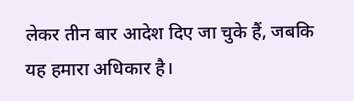लेकर तीन बार आदेश दिए जा चुके हैं, जबकि यह हमारा अधिकार है।